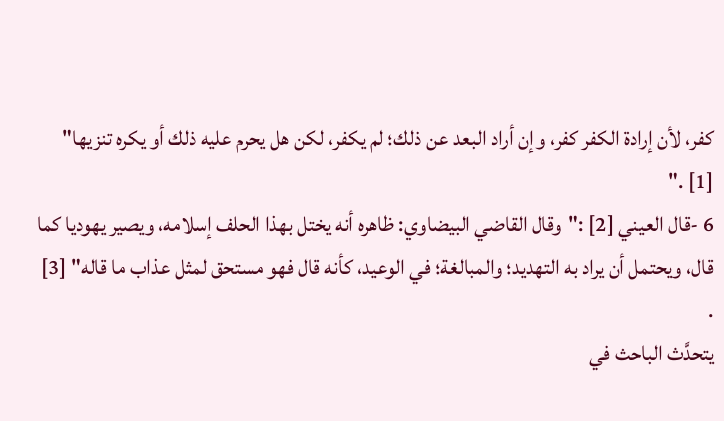كفر، لأن إرادة الكفر كفر، وإن أراد البعد عن ذلك؛ لم يكفر، لكن هل يحرم عليه ذلك أو يكره تنزيها" [1] ."
6 -قال العيني [2] :"وقال القاضي البيضاوي: ظاهره أنه يختل بهذا الحلف إسلامه، ويصير يهوديا كما قال، ويحتمل أن يراد به التهديد؛ والمبالغة؛ في الوعيد، كأنه قال فهو مستحق لمثل عذاب ما قاله" [3] .
يتحدَّث الباحث في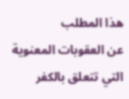هذا المطلب
عن العقوبات المعنوية التي تتعلق بالكفر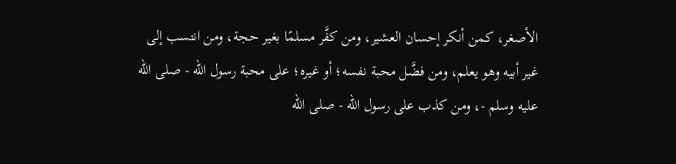الأصغر، كمن أنكر إحسان العشير، ومن كفَّر مسلمًا بغير حجة، ومن انتسب إلى غير أبيه وهو يعلم، ومن فضَّل محبة نفسه؛ أو غيره؛ على محبة رسول الله - صلى الله عليه وسلم -، ومن كذب على رسول الله - صلى الله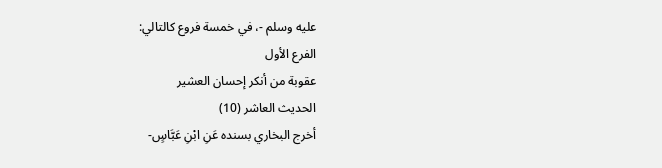عليه وسلم -، في خمسة فروع كالتالي:
الفرع الأول
عقوبة من أنكر إحسان العشير
الحديث العاشر (10)
أخرج البخاري بسنده عَنِ ابْنِ عَبَّاسٍ-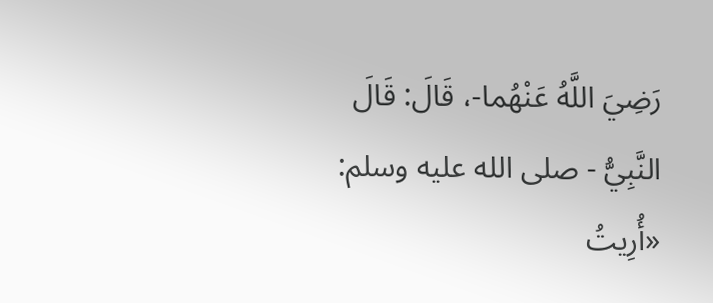رَضِيَ اللَّهُ عَنْهُما-، قَالَ: قَالَ النَّبِيُّ - صلى الله عليه وسلم: «أُرِيتُ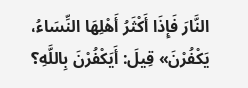النَّارَ فَإِذَا أَكْثَرُ أَهْلِهَا النِّسَاءُ، يَكْفُرْنَ» قِيلَ: أَيَكْفُرْنَ بِاللَّهِ؟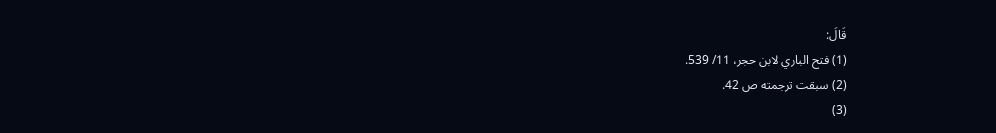قَالَ:
(1) فتح الباري لابن حجر، 11/ 539.
(2) سبقت ترجمته ص 42.
(3)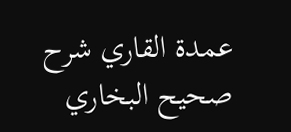عمدة القاري شرح صحيح البخاري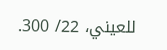للعيني، 22/ 300.